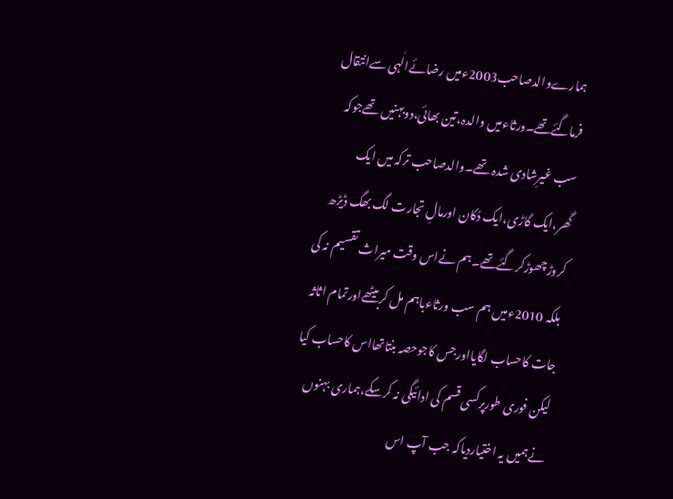ہمارےوالدصاحب2003ءمیں رضائےالٰہی سےانتقال فرماگئےتھے۔ورثاءمیں والدہ،تین بھائی،دوبہنیں تھےجوکہ سب غیرِشادی شدہ تھے۔والدصاحب ترکہ میں ایک گھر،ایک گاڑی،ایک دُکان اورمالِ تجارت لگ بھگ ڈیڑھ کروڑچھوڑکرگئےتھے۔ہم نےاس وقت میراث تقسیم نہ کی بلکہ 2010ءمیں ہم سب ورثاءباہم مل کربیٹھےاورتمام اثاثہ جات کاحساب لگایااورجس کاجوحصہ بنتاتھااس کاحساب کیا لیکن فوری طورپرکسی قسم کی ادائیگی نہ کرسکے،ہماری بہنوں نےہمیں یہ اختیاردیاکہ جب آپ اس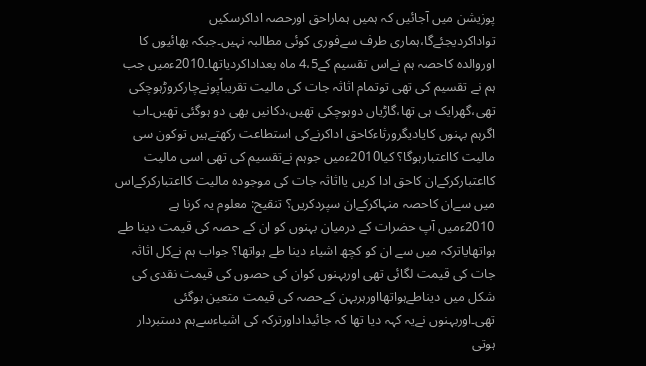پوزیشن میں آجائیں کہ ہمیں ہماراحق اورحصہ اداکرسکیں تواداکردیجئےگا،ہماری طرف سےفوری کوئی مطالبہ نہیں۔جبکہ بھائیوں کا اوروالدہ کاحصہ ہم نےاس تقسیم کے4،5 ماہ بعداداکردیاتھا۔2010ءمیں جب ہم نے تقسیم کی تھی توتمام اثاثہ جات کی مالیت تقریباًپونےچارکروڑہوچکی تھی،گھرایک ہی تھا،گاڑیاں دوہوچکی تھیں،دکانیں بھی دو ہوگئی تھیں۔اب اگرہم بہنوں کایادیگرورثاءکاحق اداکرنےکی استطاعت رکھتےہیں توکون سی مالیت کااعتبارہوگا؟ کیا2010ءمیں جوہم نےتقسیم کی تھی اسی مالیت کااعتبارکرکےان کاحق ادا کریں یااثاثہ جات کی موجودہ مالیت کااعتبارکرکےاس میں سےان کاحصہ منہاکرکےان سپردکریں؟ تنقیح: معلوم یہ کرنا ہے 2010ءمیں آپ حضرات کے درمیان بہنوں کو ان کے حصہ کی قیمت دینا طے ہواتھایاترکہ میں سے ان کو کچھ اشیاء دینا طے ہواتھا؟ جواب ہم نےکل اثاثہ جات کی قیمت لگائی تھی اوربہنوں کوان کی حصوں کی قیمت نقدی کی شکل میں دیناطےہواتھااورہربہن کےحصہ کی قیمت متعین ہوگئی تھی۔اوربہنوں نےیہ کہہ دیا تھا کہ جائیداداورترکہ کی اشیاءسےہم دستبردار ہوتی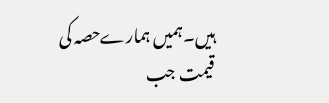ہیں۔ہمیں ہمارےحصہ کی قیمت جب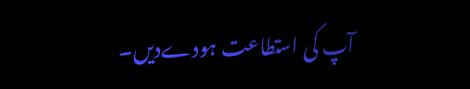آپ کی استطاعت ہودےدیں۔